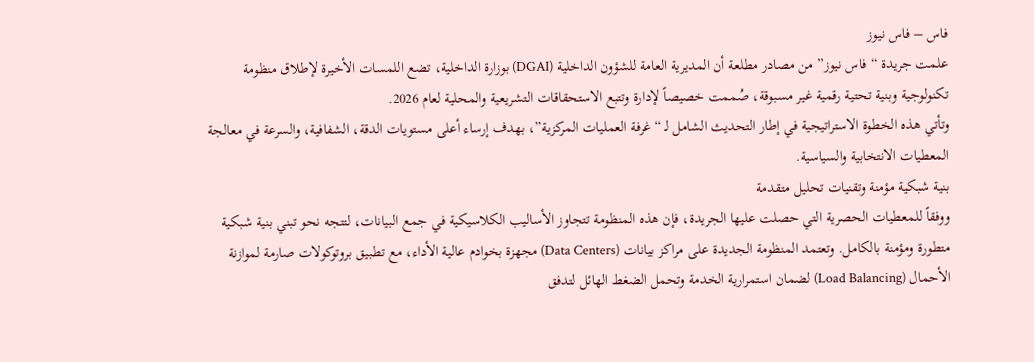فاس – فاس نيوز
علمت جريدة “فاس نيوز” من مصادر مطلعة أن المديرية العامة للشؤون الداخلية (DGAI) بوزارة الداخلية، تضع اللمسات الأخيرة لإطلاق منظومة تكنولوجية وبنية تحتية رقمية غير مسبوقة، صُممت خصيصاً لإدارة وتتبع الاستحقاقات التشريعية والمحلية لعام 2026.
وتأتي هذه الخطوة الاستراتيجية في إطار التحديث الشامل لـ “غرفة العمليات المركزية”، بهدف إرساء أعلى مستويات الدقة، الشفافية، والسرعة في معالجة المعطيات الانتخابية والسياسية.
بنية شبكية مؤمنة وتقنيات تحليل متقدمة
ووفقاً للمعطيات الحصرية التي حصلت عليها الجريدة، فإن هذه المنظومة تتجاوز الأساليب الكلاسيكية في جمع البيانات، لتتجه نحو تبني بنية شبكية متطورة ومؤمنة بالكامل. وتعتمد المنظومة الجديدة على مراكز بيانات (Data Centers) مجهزة بخوادم عالية الأداء، مع تطبيق بروتوكولات صارمة لموازنة الأحمال (Load Balancing) لضمان استمرارية الخدمة وتحمل الضغط الهائل لتدفق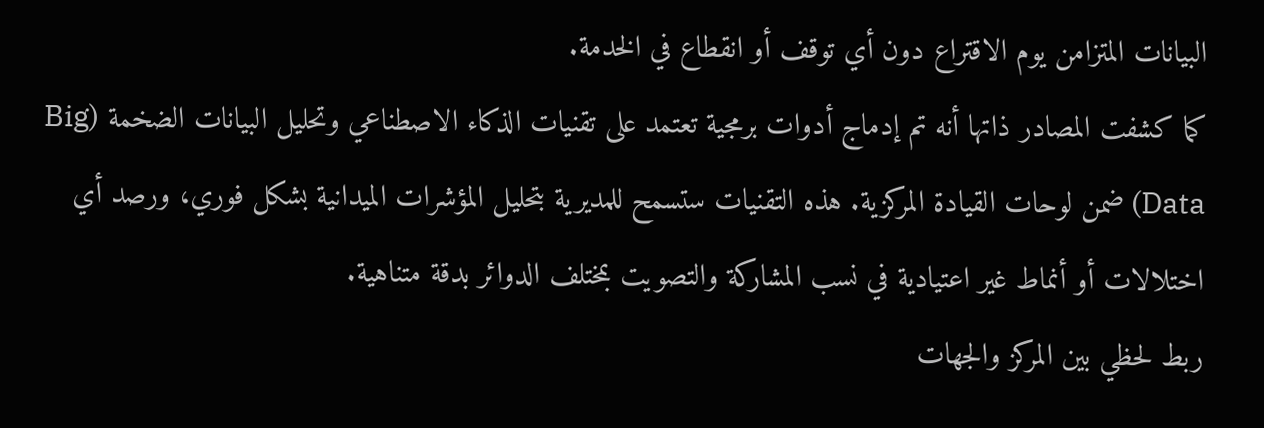البيانات المتزامن يوم الاقتراع دون أي توقف أو انقطاع في الخدمة.
كما كشفت المصادر ذاتها أنه تم إدماج أدوات برمجية تعتمد على تقنيات الذكاء الاصطناعي وتحليل البيانات الضخمة (Big Data) ضمن لوحات القيادة المركزية. هذه التقنيات ستسمح للمديرية بتحليل المؤشرات الميدانية بشكل فوري، ورصد أي اختلالات أو أنماط غير اعتيادية في نسب المشاركة والتصويت بمختلف الدوائر بدقة متناهية.
ربط لحظي بين المركز والجهات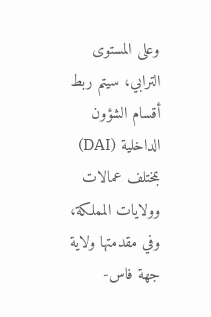وعلى المستوى الترابي، سيتم ربط أقسام الشؤون الداخلية (DAI) بمختلف عمالات وولايات المملكة، وفي مقدمتها ولاية جهة فاس-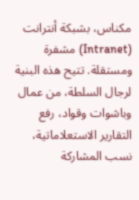مكناس، بشبكة أنترانت (Intranet) مشفرة ومستقلة. تتيح هذه البنية لرجال السلطة، من عمال وباشوات وقواد، رفع التقارير الاستعلاماتية، نسب المشاركة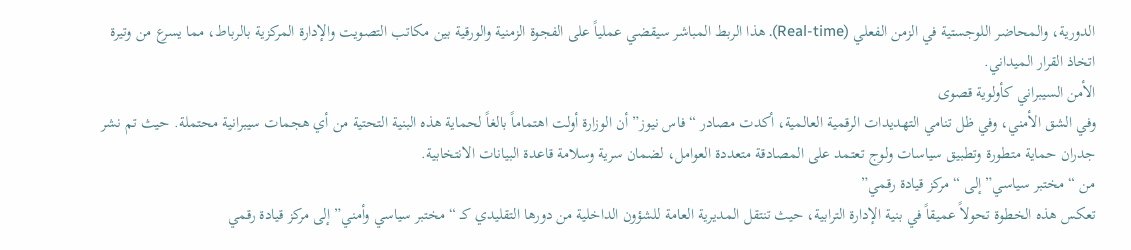الدورية، والمحاضر اللوجستية في الزمن الفعلي (Real-time). هذا الربط المباشر سيقضي عملياً على الفجوة الزمنية والورقية بين مكاتب التصويت والإدارة المركزية بالرباط، مما يسرع من وتيرة اتخاذ القرار الميداني.
الأمن السيبراني كأولوية قصوى
وفي الشق الأمني، وفي ظل تنامي التهديدات الرقمية العالمية، أكدت مصادر “فاس نيوز” أن الوزارة أولت اهتماماً بالغاً لحماية هذه البنية التحتية من أي هجمات سيبرانية محتملة. حيث تم نشر جدران حماية متطورة وتطبيق سياسات ولوج تعتمد على المصادقة متعددة العوامل، لضمان سرية وسلامة قاعدة البيانات الانتخابية.
من “مختبر سياسي” إلى “مركز قيادة رقمي”
تعكس هذه الخطوة تحولاً عميقاً في بنية الإدارة الترابية، حيث تنتقل المديرية العامة للشؤون الداخلية من دورها التقليدي كـ “مختبر سياسي وأمني” إلى مركز قيادة رقمي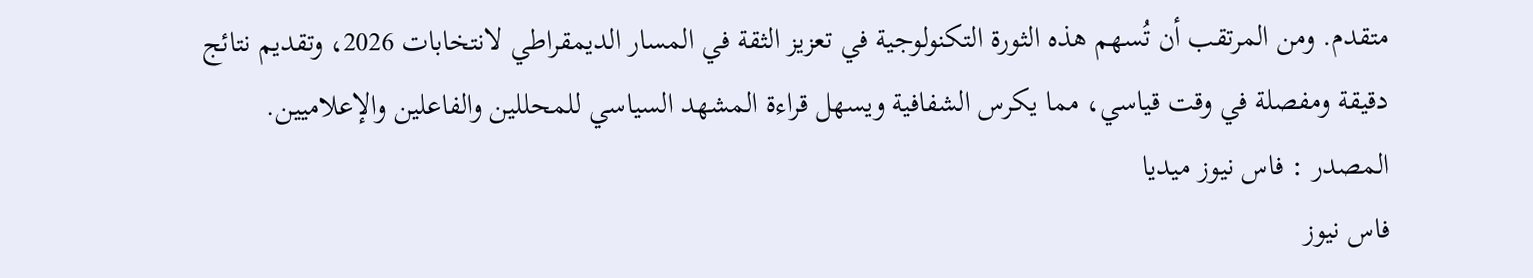متقدم. ومن المرتقب أن تُسهم هذه الثورة التكنولوجية في تعزيز الثقة في المسار الديمقراطي لانتخابات 2026، وتقديم نتائج دقيقة ومفصلة في وقت قياسي، مما يكرس الشفافية ويسهل قراءة المشهد السياسي للمحللين والفاعلين والإعلاميين.
المصدر : فاس نيوز ميديا
فاس نيوز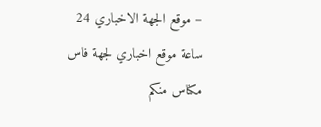– موقع الجهة الاخباري 24 ساعة موقع اخباري لجهة فاس مكناس منكم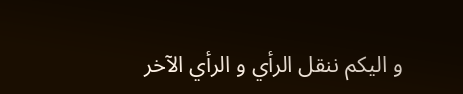و اليكم ننقل الرأي و الرأي الآخر